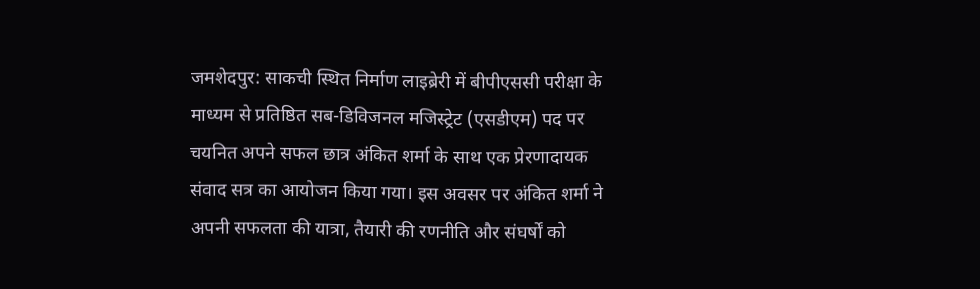जमशेदपुर: साकची स्थित निर्माण लाइब्रेरी में बीपीएससी परीक्षा के माध्यम से प्रतिष्ठित सब-डिविजनल मजिस्ट्रेट (एसडीएम) पद पर चयनित अपने सफल छात्र अंकित शर्मा के साथ एक प्रेरणादायक संवाद सत्र का आयोजन किया गया। इस अवसर पर अंकित शर्मा ने अपनी सफलता की यात्रा, तैयारी की रणनीति और संघर्षों को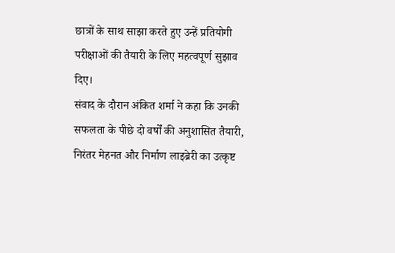छात्रों के साथ साझा करते हुए उन्हें प्रतियोगी परीक्षाओं की तैयारी के लिए महत्वपूर्ण सुझाव दिए।
संवाद के दौरान अंकित शर्मा ने कहा कि उनकी सफलता के पीछे दो वर्षों की अनुशासित तैयारी, निरंतर मेहनत और निर्माण लाइब्रेरी का उत्कृष्ट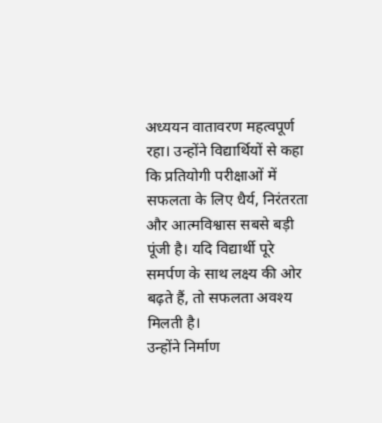अध्ययन वातावरण महत्वपूर्ण रहा। उन्होंने विद्यार्थियों से कहा कि प्रतियोगी परीक्षाओं में सफलता के लिए धैर्य, निरंतरता और आत्मविश्वास सबसे बड़ी पूंजी है। यदि विद्यार्थी पूरे समर्पण के साथ लक्ष्य की ओर बढ़ते हैं, तो सफलता अवश्य मिलती है।
उन्होंने निर्माण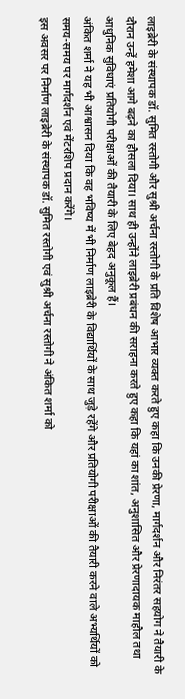लाइब्रेरी के संस्थापक डॉ. सुमित रस्तोगी और सुश्री अर्चना रस्तोगी के प्रति विशेष आभार व्यक्त करते हुए कहा कि उनकी प्रेरणा, मार्गदर्शन और निरंतर सहयोग ने तैयारी के दौरान उन्हें हमेशा आगे बढ़ने का हौसला दिया। साथ ही उन्होंने लाइब्रेरी प्रबंधन की सराहना करते हुए कहा कि यहां का शांत, अनुशासित और प्रेरणादायक माहौल तथा आधुनिक सुविधाएं प्रतियोगी परीक्षाओं की तैयारी के लिए बेहद अनुकूल हैं।
अंकित शर्मा ने यह भी आश्वासन दिया कि वह भविष्य में भी निर्माण लाइब्रेरी के विद्यार्थियों के साथ जुड़े रहेंगे और प्रतियोगी परीक्षाओं की तैयारी करने वाले अभ्यर्थियों को समय-समय पर मार्गदर्शन एवं मेंटरशिप प्रदान करेंगे।
इस अवसर पर निर्माण लाइब्रेरी के संस्थापक डॉ. सुमित रस्तोगी एवं सुश्री अर्चना रस्तोगी ने अंकित शर्मा को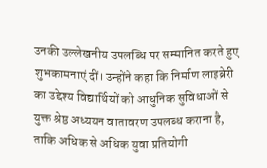उनकी उल्लेखनीय उपलब्धि पर सम्मानित करते हुए शुभकामनाएं दीं। उन्होंने कहा कि निर्माण लाइब्रेरी का उद्देश्य विद्यार्थियों को आधुनिक सुविधाओं से युक्त श्रेष्ठ अध्ययन वातावरण उपलब्ध कराना है, ताकि अधिक से अधिक युवा प्रतियोगी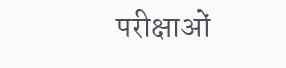परीक्षाओं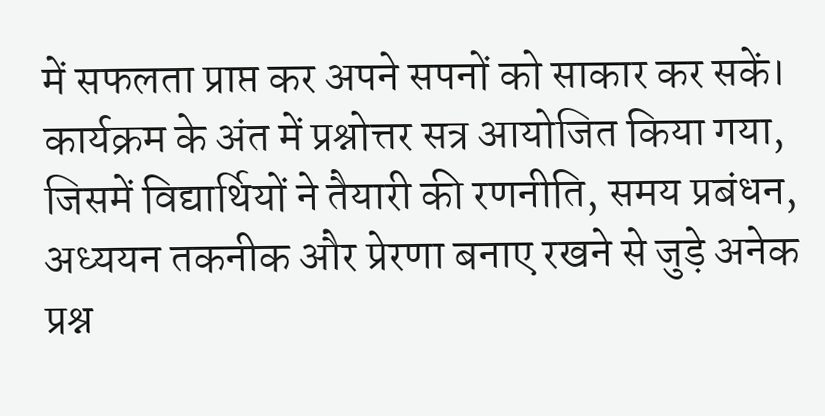में सफलता प्राप्त कर अपने सपनों को साकार कर सकें।
कार्यक्रम के अंत में प्रश्नोत्तर सत्र आयोजित किया गया, जिसमें विद्यार्थियों ने तैयारी की रणनीति, समय प्रबंधन, अध्ययन तकनीक और प्रेरणा बनाए रखने से जुड़े अनेक प्रश्न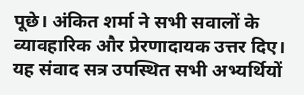पूछे। अंकित शर्मा ने सभी सवालों के व्यावहारिक और प्रेरणादायक उत्तर दिए। यह संवाद सत्र उपस्थित सभी अभ्यर्थियों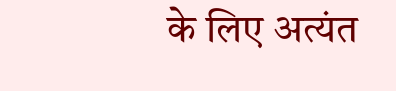के लिए अत्यंत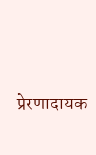प्रेरणादायक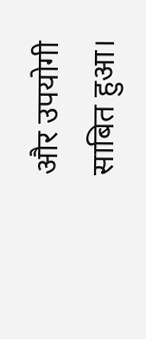और उपयोगी साबित हुआ।